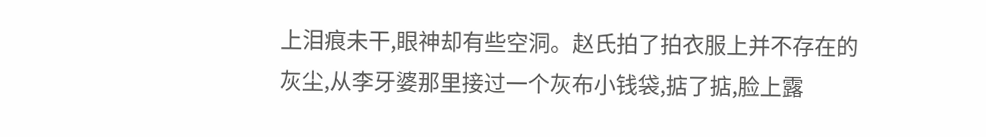上泪痕未干,眼神却有些空洞。赵氏拍了拍衣服上并不存在的灰尘,从李牙婆那里接过一个灰布小钱袋,掂了掂,脸上露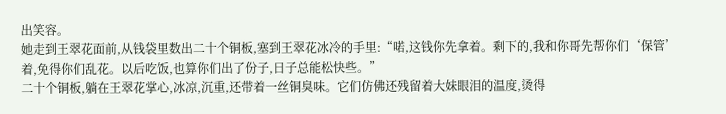出笑容。
她走到王翠花面前,从钱袋里数出二十个铜板,塞到王翠花冰冷的手里:“喏,这钱你先拿着。剩下的,我和你哥先帮你们‘保管’着,免得你们乱花。以后吃饭,也算你们出了份子,日子总能松快些。”
二十个铜板,躺在王翠花掌心,冰凉,沉重,还带着一丝铜臭味。它们仿佛还残留着大妹眼泪的温度,烫得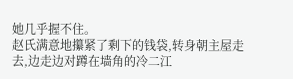她几乎握不住。
赵氏满意地攥紧了剩下的钱袋,转身朝主屋走去,边走边对蹲在墙角的冷二江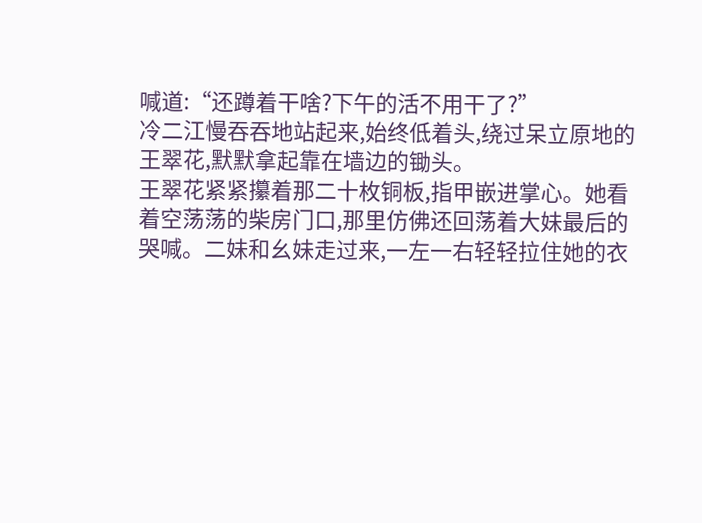喊道:“还蹲着干啥?下午的活不用干了?”
冷二江慢吞吞地站起来,始终低着头,绕过呆立原地的王翠花,默默拿起靠在墙边的锄头。
王翠花紧紧攥着那二十枚铜板,指甲嵌进掌心。她看着空荡荡的柴房门口,那里仿佛还回荡着大妹最后的哭喊。二妹和幺妹走过来,一左一右轻轻拉住她的衣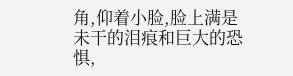角,仰着小脸,脸上满是未干的泪痕和巨大的恐惧,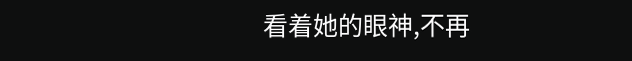看着她的眼神,不再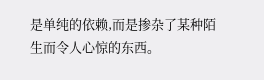是单纯的依赖,而是掺杂了某种陌生而令人心惊的东西。